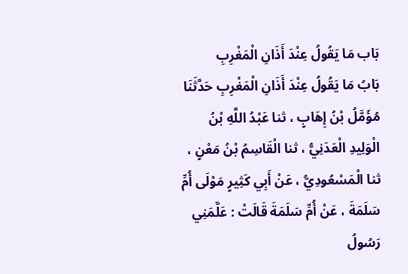بَاب مَا يَقُولُ عِنْدَ أَذَانِ الْمَغْرِبِ
بَابُ مَا يَقُولُ عِنْدَ أَذَانِ الْمَغْرِبِ حَدَّثَنَا مُؤَمَّلُ بْنُ إِهَابٍ ، ثنا عَبْدُ اللَّهِ بْنُ الْوَلِيدِ الْعَدَنِيُّ ، ثنا الْقَاسِمُ بْنُ مَعْنٍ ، ثنا الْمَسْعُودِيُّ ، عَنْ أَبِي كَثِيرٍ مَوْلَى أُمِّ سَلَمَةَ ، عَنْ أُمِّ سَلَمَةَ قَالَتْ : عَلَّمَنِي رَسُولُ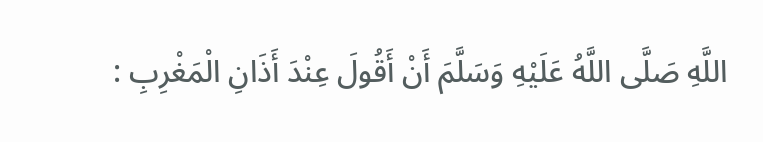اللَّهِ صَلَّى اللَّهُ عَلَيْهِ وَسَلَّمَ أَنْ أَقُولَ عِنْدَ أَذَانِ الْمَغْرِبِ :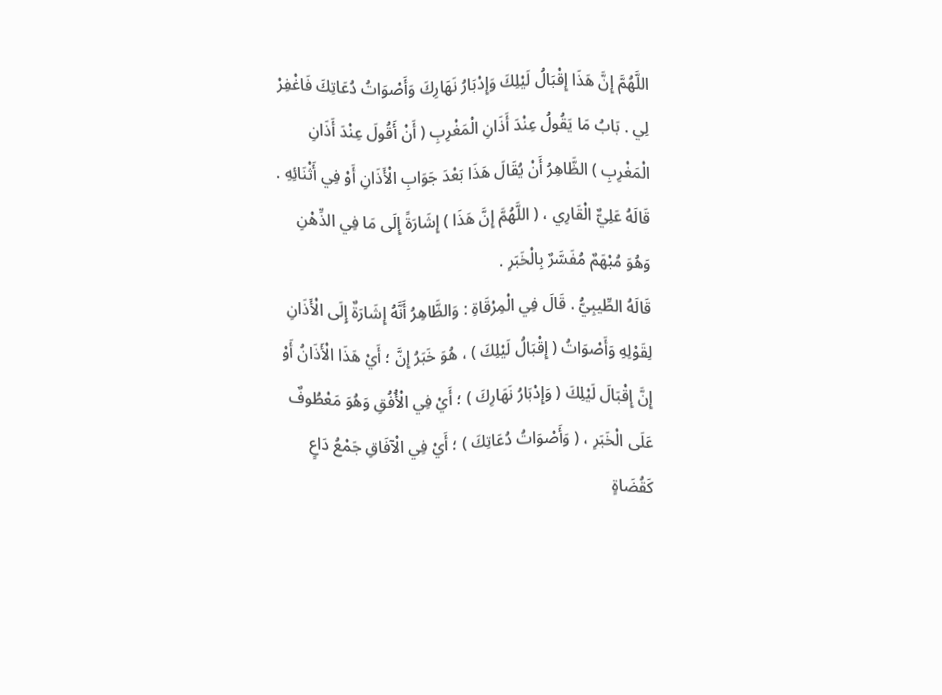اللَّهُمَّ إِنَّ هَذَا إِقْبَالُ لَيْلِكَ وَإِدْبَارُ نَهَارِكَ وَأَصْوَاتُ دُعَاتِكَ فَاغْفِرْ لِي . بَابُ مَا يَقُولُ عِنْدَ أَذَانِ الْمَغْرِبِ ( أَنْ أَقُولَ عِنْدَ أَذَانِ الْمَغْرِبِ ) الظَّاهِرُ أَنْ يُقَالَ هَذَا بَعْدَ جَوَابِ الْأَذَانِ أَوْ فِي أَثْنَائِهِ . قَالَهُ عَلِيٌّ الْقَارِي ، ( اللَّهُمَّ إِنَّ هَذَا ) إِشَارَةً إِلَى مَا فِي الذِّهْنِ وَهُوَ مُبْهَمٌ مُفَسَّرٌ بِالْخَبَرِ .
قَالَهُ الطِّيبِيُّ . قَالَ فِي الْمِرْقَاةِ : وَالظَّاهِرُ أَنَّهُ إِشَارَةٌ إِلَى الْأَذَانِ لِقَوْلِهِ وَأَصْوَاتُ ( إِقْبَالُ لَيْلِكَ ) ، هُوَ خَبَرُ إِنَّ ؛ أَيْ هَذَا الْأَذَانُ أَوْ إِنَّ إِقْبَالَ لَيْلِكَ ( وَإِدْبَارُ نَهَارِكَ ) ؛ أَيْ فِي الْأُفُقِ وَهُوَ مَعْطُوفٌ عَلَى الْخَبَرِ ، ( وَأَصْوَاتُ دُعَاتِكَ ) ؛ أَيْ فِي الْآفَاقِ جَمْعُ دَاعٍ كَقُضَاةٍ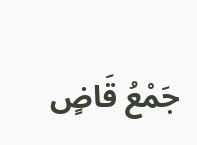جَمْعُ قَاضٍ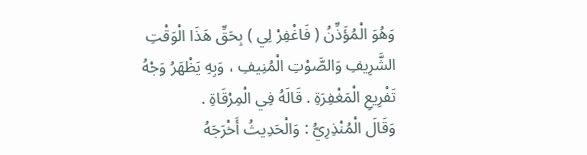وَهُوَ الْمُؤَذِّنُ ( فَاغْفِرْ لِي ) بِحَقِّ هَذَا الْوَقْتِ الشَّرِيفِ وَالصَّوْتِ الْمُنِيفِ ، وَبِهِ يَظْهَرُ وَجْهُ تَفْرِيعِ الْمَغْفِرَةِ . قَالَهُ فِي الْمِرْقَاةِ .
وَقَالَ الْمُنْذِرِيُّ : وَالْحَدِيثُ أَخْرَجَهُ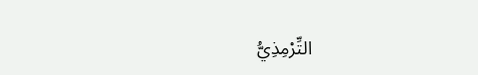التِّرْمِذِيُّ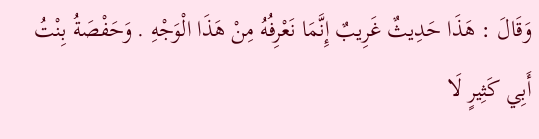وَقَالَ : هَذَا حَدِيثٌ غَرِيبٌ إِنَّمَا نَعْرِفُهُ مِنْ هَذَا الْوَجْهِ . وَحَفْصَةُ بِنْتُ أَبِي كَثِيرٍ لَا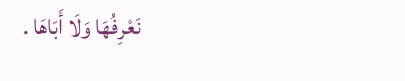نَعْرِفُهَا وَلَا أَبَاهَا .